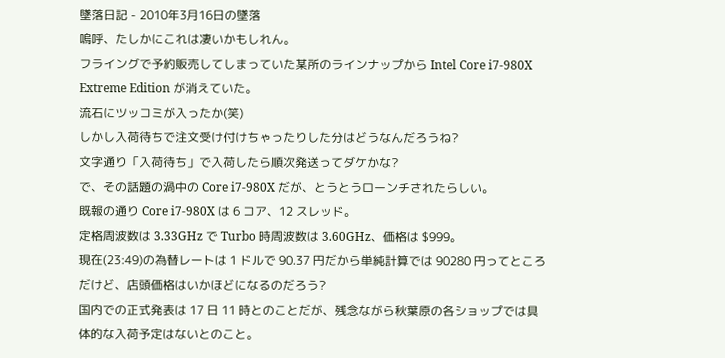墜落日記 - 2010年3月16日の墜落
嗚呼、たしかにこれは凄いかもしれん。
フライングで予約販売してしまっていた某所のラインナップから Intel Core i7-980X Extreme Edition が消えていた。
流石にツッコミが入ったか(笑)
しかし入荷待ちで注文受け付けちゃったりした分はどうなんだろうね?
文字通り「入荷待ち」で入荷したら順次発送ってダケかな?
で、その話題の渦中の Core i7-980X だが、とうとうローンチされたらしい。
既報の通り Core i7-980X は 6 コア、12 スレッド。
定格周波数は 3.33GHz で Turbo 時周波数は 3.60GHz、価格は $999。
現在(23:49)の為替レートは 1 ドルで 90.37 円だから単純計算では 90280 円ってところだけど、店頭価格はいかほどになるのだろう?
国内での正式発表は 17 日 11 時とのことだが、残念ながら秋葉原の各ショップでは具体的な入荷予定はないとのこと。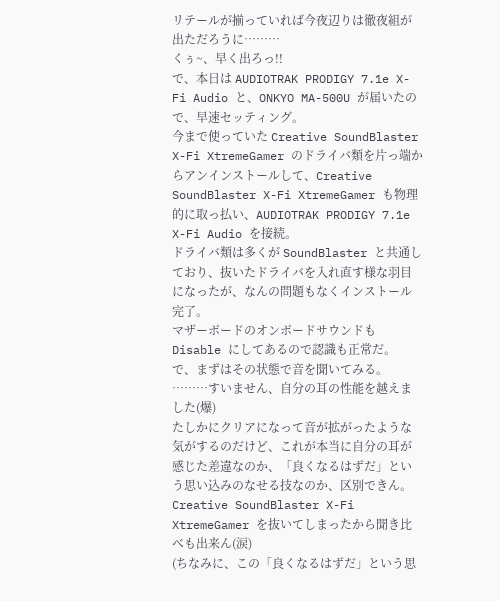リテールが揃っていれば今夜辺りは徹夜組が出ただろうに………
くぅ~、早く出ろっ!!
で、本日は AUDIOTRAK PRODIGY 7.1e X-Fi Audio と、ONKYO MA-500U が届いたので、早速セッティング。
今まで使っていた Creative SoundBlaster X-Fi XtremeGamer のドライバ類を片っ端からアンインストールして、Creative SoundBlaster X-Fi XtremeGamer も物理的に取っ払い、AUDIOTRAK PRODIGY 7.1e X-Fi Audio を接続。
ドライバ類は多くが SoundBlaster と共通しており、抜いたドライバを入れ直す様な羽目になったが、なんの問題もなくインストール完了。
マザーボードのオンボードサウンドも Disable にしてあるので認識も正常だ。
で、まずはその状態で音を聞いてみる。
………すいません、自分の耳の性能を越えました(爆)
たしかにクリアになって音が拡がったような気がするのだけど、これが本当に自分の耳が感じた差違なのか、「良くなるはずだ」という思い込みのなせる技なのか、区別できん。
Creative SoundBlaster X-Fi XtremeGamer を抜いてしまったから聞き比べも出来ん(涙)
(ちなみに、この「良くなるはずだ」という思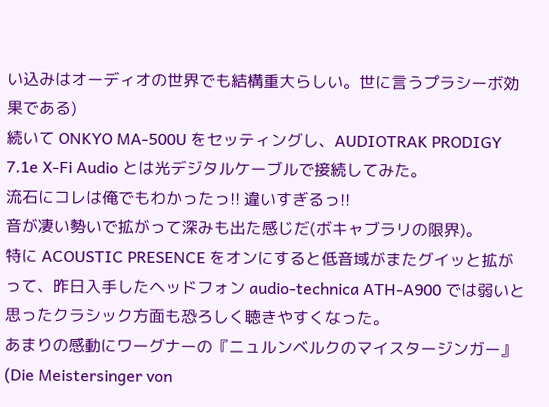い込みはオーディオの世界でも結構重大らしい。世に言うプラシーボ効果である)
続いて ONKYO MA-500U をセッティングし、AUDIOTRAK PRODIGY 7.1e X-Fi Audio とは光デジタルケーブルで接続してみた。
流石にコレは俺でもわかったっ!! 違いすぎるっ!!
音が凄い勢いで拡がって深みも出た感じだ(ボキャブラリの限界)。
特に ACOUSTIC PRESENCE をオンにすると低音域がまたグイッと拡がって、昨日入手したヘッドフォン audio-technica ATH-A900 では弱いと思ったクラシック方面も恐ろしく聴きやすくなった。
あまりの感動にワーグナーの『ニュルンベルクのマイスタージンガー』(Die Meistersinger von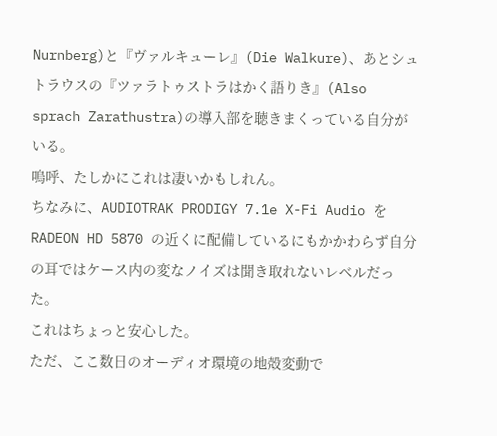Nurnberg)と『ヴァルキューレ』(Die Walkure)、あとシュトラウスの『ツァラトゥストラはかく語りき』(Also sprach Zarathustra)の導入部を聴きまくっている自分がいる。
嗚呼、たしかにこれは凄いかもしれん。
ちなみに、AUDIOTRAK PRODIGY 7.1e X-Fi Audio を RADEON HD 5870 の近くに配備しているにもかかわらず自分の耳ではケース内の変なノイズは聞き取れないレベルだった。
これはちょっと安心した。
ただ、ここ数日のオーディオ環境の地殻変動で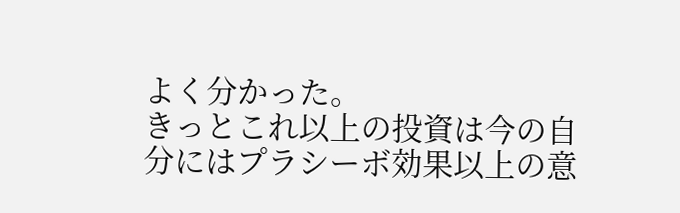よく分かった。
きっとこれ以上の投資は今の自分にはプラシーボ効果以上の意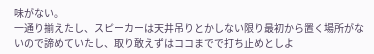味がない。
一通り揃えたし、スピーカーは天井吊りとかしない限り最初から置く場所がないので諦めていたし、取り敢えずはココまでで打ち止めとしよ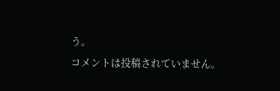う。
コメントは投稿されていません。